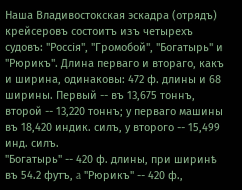Наша Владивостокская эскадра (отрядъ) крейсеровъ состоитъ изъ четырехъ судовъ: "Россія", "Громобой", "Богатырь" и "Рюрикъ". Длина перваго и втораго, какъ и ширина, одинаковы: 472 ф. длины и 68 ширины. Первый -- въ 13,675 тоннъ, второй -- 13,220 тоннъ; у перваго машины въ 18,420 индик. силъ, у второго -- 15,499 инд. силъ.
"Богатырь" -- 420 ф. длины, при ширинѣ въ 54.2 футъ, a "Рюрикъ" -- 420 ф.,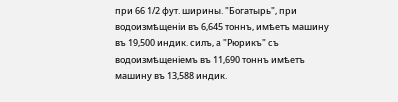при 66 1/2 фут. ширины. "Богатырь", при водоизмѣщеніи въ 6,645 тоннъ, имѣетъ машину въ 19,500 индик. силъ, a "Рюрикъ" съ водоизмѣщеніемъ въ 11,690 тоннъ имѣетъ машину въ 13,588 индик.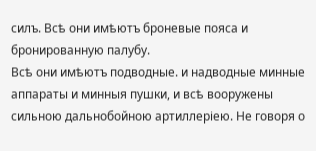силъ. Всѣ они имѣютъ броневые пояса и бронированную палубу.
Всѣ они имѣютъ подводные. и надводные минные аппараты и минныя пушки, и всѣ вооружены сильною дальнобойною артиллеріею. Не говоря о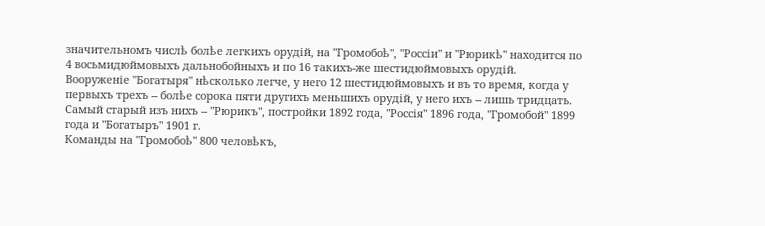значительномъ числѣ болѣе легкихъ орудій, на "Громобоѣ", "Россіи" и "Рюрикѣ" находится по 4 восьмидюймовыхъ дальнобойныхъ и по 16 такихъ-же шестидюймовыхъ орудій. Вооруженіе "Богатыря" нѣсколько легче, у него 12 шестидюймовыхъ и въ то время, когда у первыхъ трехъ -- болѣе сорока пяти другихъ меньшихъ орудій, у него ихъ -- лишь тридцать.
Самый старый изъ нихъ -- "Рюрикъ", постройки 1892 года, "Россія" 1896 года, "Громобой" 1899 года и "Богатыръ" 1901 г.
Команды на "Громобоѣ" 800 человѣкъ,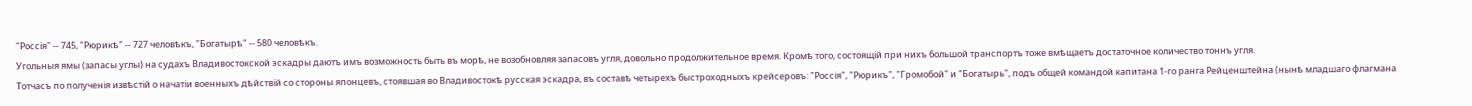"Россія" -- 745, "Рюрикѣ" -- 727 человѣкъ, "Богатырѣ" -- 580 человѣкъ.
Угольныя ямы (запасы углы) на судахъ Владивостокской эскадры даютъ имъ возможность быть въ морѣ, не возобновляя запасовъ угля, довольно продолжительное время. Кромѣ того, состоящій при нихъ большой транспортъ тоже вмѣщаетъ достаточное количество тоннъ угля.
Тотчасъ по полученія извѣстій о начатіи военныхъ дѣйствій со стороны японцевъ, стоявшая во Владивостокѣ русская эскадра, въ составѣ четырехъ быстроходныхъ крейсеровъ: "Россія", "Рюрикъ", "Громобой" и "Богатырь", подъ общей командой капитана 1-го ранга Рейценштейна (нынѣ младшаго флагмана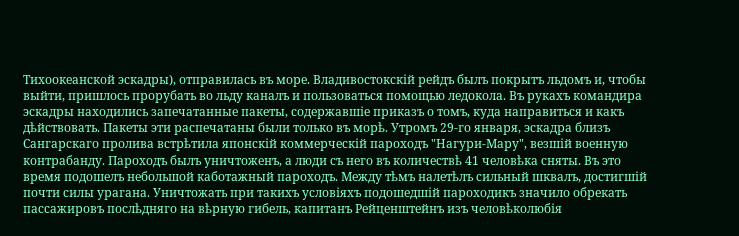Тихоокеанской эскадры), отправилась въ море. Владивостокскій рейдъ былъ покрытъ льдомъ и, чтобы выйти, пришлось прорубать во льду каналъ и пользоваться помощью ледокола. Въ рукахъ командира эскадры находились запечатанные пакеты, содержавшіе приказъ о томъ, куда направиться и какъ дѣйствовать. Пакеты эти распечатаны были только въ морѣ. Утромъ 29-го января, эскадра близъ Сангарскаго пролива встрѣтила японскій коммерческій пароходъ "Нагури-Мару", везшій военную контрабанду. Пароходъ былъ уничтоженъ, а люди съ него въ количествѣ 41 человѣка сняты. Въ это время подошелъ небольшой каботажный пароходъ. Между тѣмъ налетѣлъ сильный шквалъ, достигшій почти силы урагана. Уничтожать при такихъ условіяхъ подошедшій пароходикъ значило обрекать пассажировъ послѣдняго на вѣрную гибель, капитанъ Рейценштейнъ изъ человѣколюбія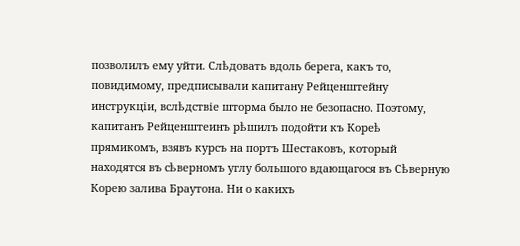позволилъ ему уйти. Слѣдовать вдоль берега, какъ то, повидимому, предписывали капитану Рейценштейну инструкціи, вслѣдствіе шторма было не безопасно. Поэтому, капитанъ Рейценштеинъ рѣшилъ подойти къ Кореѣ прямикомъ, взявъ курсъ на портъ Шестаковъ, который находятся въ сѣверномъ углу большого вдающагося въ Сѣверную Корею залива Браутона. Ни о какихъ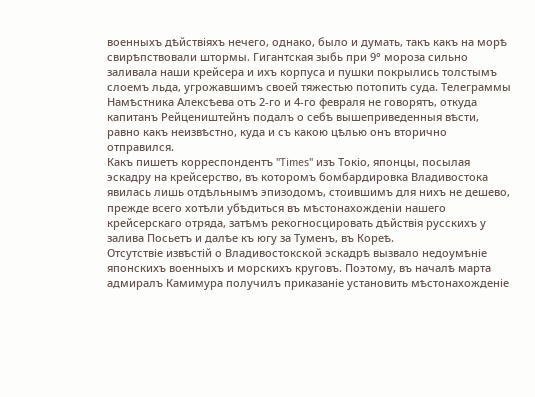военныхъ дѣйствіяхъ нечего, однако, было и думать, такъ какъ на морѣ свирѣпствовали штормы. Гигантская зыбь при 9° мороза сильно заливала наши крейсера и ихъ корпуса и пушки покрылись толстымъ слоемъ льда, угрожавшимъ своей тяжестью потопить суда. Телеграммы Намѣстника Алексѣева отъ 2-го и 4-го февраля не говорятъ, откуда капитанъ Рейцеништейнъ подалъ о себѣ вышеприведенныя вѣсти, равно какъ неизвѣстно, куда и съ какою цѣлью онъ вторично отправился.
Какъ пишетъ корреспондентъ "Times" изъ Токіо, японцы, посылая эскадру на крейсерство, въ которомъ бомбардировка Владивостока явилась лишь отдѣльнымъ эпизодомъ, стоившимъ для нихъ не дешево, прежде всего хотѣли убѣдиться въ мѣстонахожденіи нашего крейсерскаго отряда, затѣмъ рекогносцировать дѣйствія русскихъ у залива Посьетъ и далѣе къ югу за Туменъ, въ Кореѣ.
Отсутствіе извѣстій о Владивостокской эскадрѣ вызвало недоумѣніе японскихъ военныхъ и морскихъ круговъ. Поэтому, въ началѣ марта адмиралъ Камимура получилъ приказаніе установить мѣстонахожденіе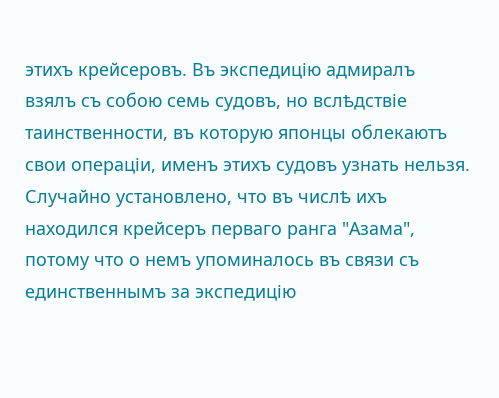этихъ крейсеровъ. Въ экспедицію адмиралъ взялъ съ собою семь судовъ, но вслѣдствіе таинственности, въ которую японцы облекаютъ свои операціи, именъ этихъ судовъ узнать нельзя. Случайно установлено, что въ числѣ ихъ находился крейсеръ перваго ранга "Азама", потому что о немъ упоминалось въ связи съ единственнымъ за экспедицію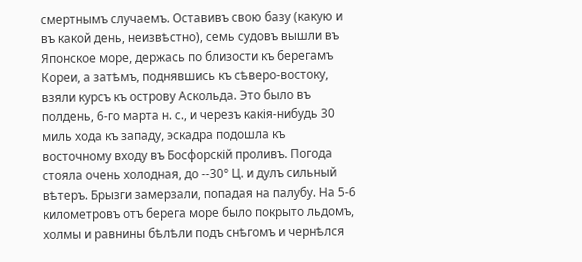смертнымъ случаемъ. Оставивъ свою базу (какую и въ какой день, неизвѣстно), семь судовъ вышли въ Японское море, держась по близости къ берегамъ Кореи, а затѣмъ, поднявшись къ сѣверо-востоку, взяли курсъ къ острову Аскольда. Это было въ полдень, 6-го марта н. с., и черезъ какія-нибудь 30 миль хода къ западу, эскадра подошла къ восточному входу въ Босфорскій проливъ. Погода стояла очень холодная, до --30° Ц. и дулъ сильный вѣтеръ. Брызги замерзали, попадая на палубу. На 5-6 километровъ отъ берега море было покрыто льдомъ, холмы и равнины бѣлѣли подъ снѣгомъ и чернѣлся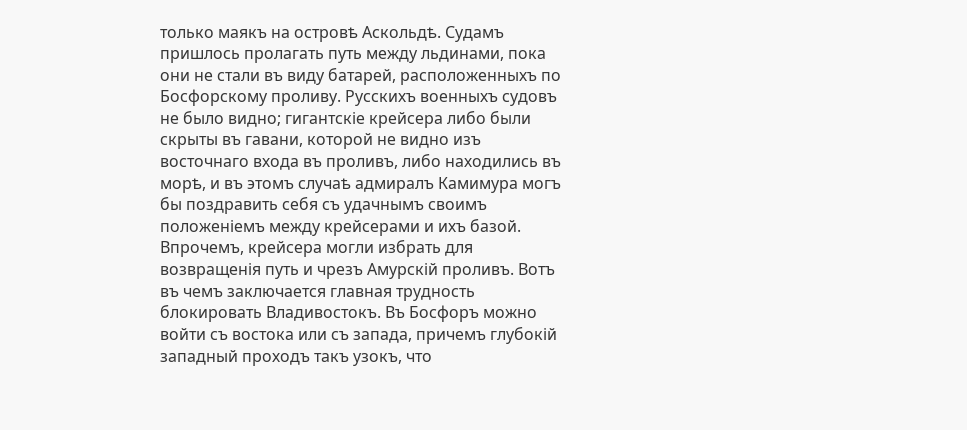только маякъ на островѣ Аскольдѣ. Судамъ пришлось пролагать путь между льдинами, пока они не стали въ виду батарей, расположенныхъ по Босфорскому проливу. Русскихъ военныхъ судовъ не было видно; гигантскіе крейсера либо были скрыты въ гавани, которой не видно изъ восточнаго входа въ проливъ, либо находились въ морѣ, и въ этомъ случаѣ адмиралъ Камимура могъ бы поздравить себя съ удачнымъ своимъ положеніемъ между крейсерами и ихъ базой. Впрочемъ, крейсера могли избрать для возвращенія путь и чрезъ Амурскій проливъ. Вотъ въ чемъ заключается главная трудность блокировать Владивостокъ. Въ Босфоръ можно войти съ востока или съ запада, причемъ глубокій западный проходъ такъ узокъ, что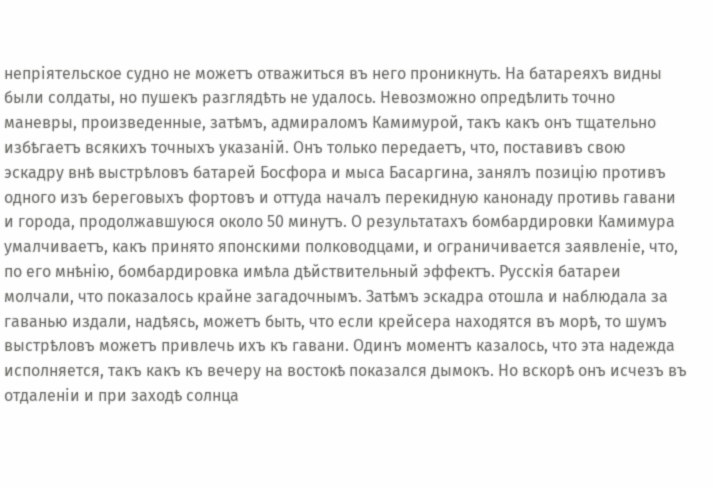непріятельское судно не можетъ отважиться въ него проникнуть. На батареяхъ видны были солдаты, но пушекъ разглядѣть не удалось. Невозможно опредѣлить точно маневры, произведенные, затѣмъ, адмираломъ Камимурой, такъ какъ онъ тщательно избѣгаетъ всякихъ точныхъ указаній. Онъ только передаетъ, что, поставивъ свою эскадру внѣ выстрѣловъ батарей Босфора и мыса Басаргина, занялъ позицію противъ одного изъ береговыхъ фортовъ и оттуда началъ перекидную канонаду противь гавани и города, продолжавшуюся около 50 минутъ. О результатахъ бомбардировки Камимура умалчиваетъ, какъ принято японскими полководцами, и ограничивается заявленіе, что, по его мнѣнію, бомбардировка имѣла дѣйствительный эффектъ. Русскія батареи молчали, что показалось крайне загадочнымъ. Затѣмъ эскадра отошла и наблюдала за гаванью издали, надѣясь, можетъ быть, что если крейсера находятся въ морѣ, то шумъ выстрѣловъ можетъ привлечь ихъ къ гавани. Одинъ моментъ казалось, что эта надежда исполняется, такъ какъ къ вечеру на востокѣ показался дымокъ. Но вскорѣ онъ исчезъ въ отдаленіи и при заходѣ солнца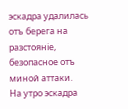эскадра удалилась отъ берега на разстояніе, безопасное отъ миной аттаки.
На утро эскадра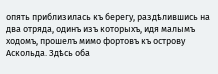опять приблизилась къ берегу, раздѣлившись на два отряда, одинъ изъ которыхъ, идя малымъ ходомъ, прошелъ мимо фортовъ къ острову Аскольда. Здѣсь оба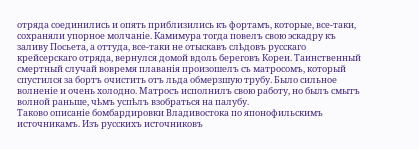отряда соединились и опять приблизились къ фортамъ, которые, все-таки, сохраняли упорное молчаніе. Камимура тогда повелъ свою эскадру къ заливу Посьета, а оттуда, все-таки не отыскавъ слѣдовъ русскаго крейсерскаго отряда, вернулся домой вдоль береговъ Кореи. Таинственный смертный случай вовремя плаванія произошелъ съ матросомъ, который спустился за бортъ очистить отъ льда обмерзшую трубу. Было сильное волненіе и очень холодно. Матросъ исполнилъ свою работу, но былъ смытъ волной раньше, чѣмъ успѣлъ взобраться на палубу.
Таково описаніе бомбардировки Владивостока по японофильскимъ источникамъ. Изъ русскихъ источниковъ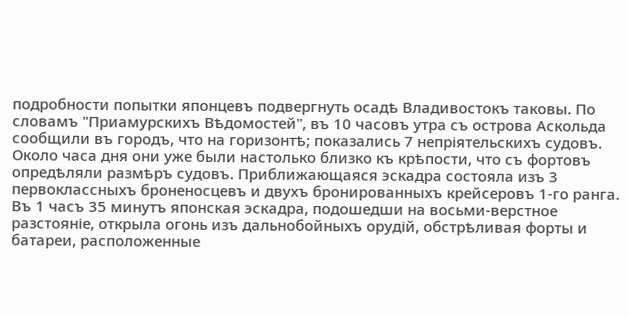подробности попытки японцевъ подвергнуть осадѣ Владивостокъ таковы. По словамъ "Приамурскихъ Вѣдомостей", въ 10 часовъ утра съ острова Аскольда сообщили въ городъ, что на горизонтѣ; показались 7 непріятельскихъ судовъ. Около часа дня они уже были настолько близко къ крѣпости, что съ фортовъ опредѣляли размѣръ судовъ. Приближающаяся эскадра состояла изъ 3 первоклассныхъ броненосцевъ и двухъ бронированныхъ крейсеровъ 1-го ранга. Въ 1 часъ 35 минутъ японская эскадра, подошедши на восьми-верстное разстояніе, открыла огонь изъ дальнобойныхъ орудій, обстрѣливая форты и батареи, расположенные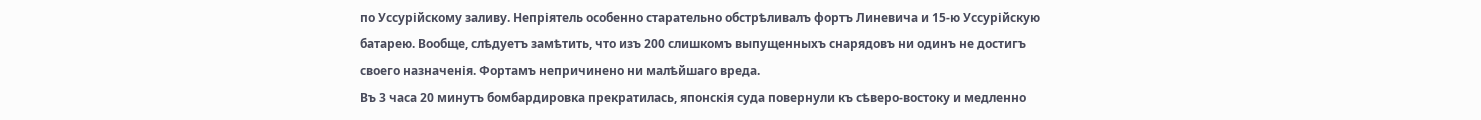по Уссурійскому заливу. Непріятель особенно старательно обстрѣливалъ фортъ Линевича и 15-ю Уссурійскую батарею. Вообще, слѣдуетъ замѣтить, что изъ 200 слишкомъ выпущенныхъ снарядовъ ни одинъ не достигъ своего назначенія. Фортамъ непричинено ни малѣйшаго вреда.
Въ 3 часа 20 минутъ бомбардировка прекратилась, японскія суда повернули къ сѣверо-востоку и медленно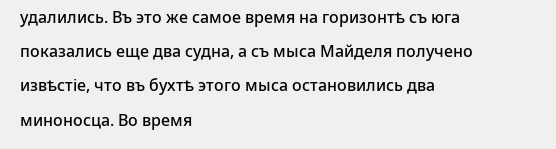удалились. Въ это же самое время на горизонтѣ съ юга показались еще два судна, а съ мыса Майделя получено извѣстіе, что въ бухтѣ этого мыса остановились два миноносца. Во время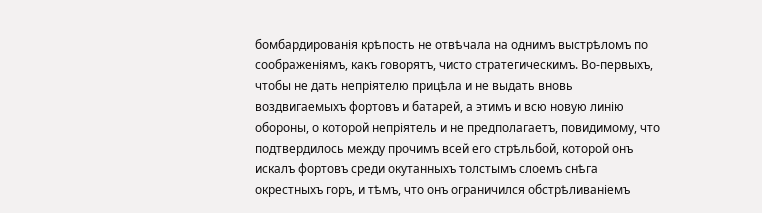бомбардированія крѣпость не отвѣчала на однимъ выстрѣломъ по соображеніямъ, какъ говорятъ, чисто стратегическимъ. Во-первыхъ, чтобы не дать непріятелю прицѣла и не выдать вновь воздвигаемыхъ фортовъ и батарей, а этимъ и всю новую линію обороны, о которой непріятель и не предполагаетъ, повидимому, что подтвердилось между прочимъ всей его стрѣльбой, которой онъ искалъ фортовъ среди окутанныхъ толстымъ слоемъ снѣга окрестныхъ горъ, и тѣмъ, что онъ ограничился обстрѣливаніемъ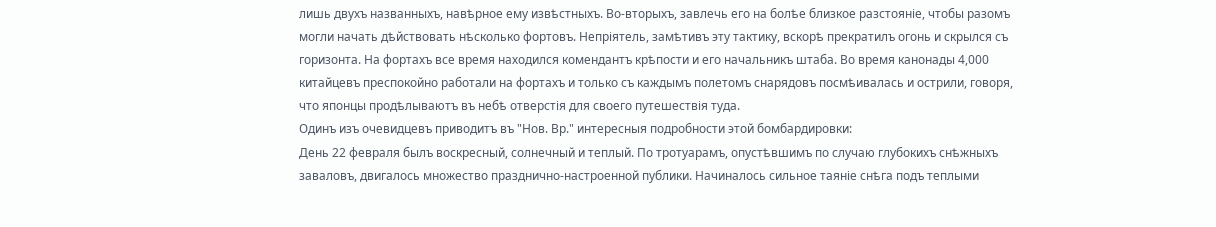лишь двухъ названныхъ, навѣрное ему извѣстныхъ. Во-вторыхъ, завлечь его на болѣе близкое разстояніе, чтобы разомъ могли начать дѣйствовать нѣсколько фортовъ. Непріятель, замѣтивъ эту тактику, вскорѣ прекратилъ огонь и скрылся съ горизонта. На фортахъ все время находился комендантъ крѣпости и его начальникъ штаба. Во время канонады 4,000 китайцевъ преспокойно работали на фортахъ и только съ каждымъ полетомъ снарядовъ посмѣивалась и острили, говоря, что японцы продѣлываютъ въ небѣ отверстія для своего путешествія туда.
Одинъ изъ очевидцевъ приводитъ въ "Нов. Вр." интересныя подробности этой бомбардировки:
День 22 февраля былъ воскресный, солнечный и теплый. По тротуарамъ, опустѣвшимъ по случаю глубокихъ снѣжныхъ заваловъ, двигалось множество празднично-настроенной публики. Начиналось сильное таяніе снѣга подъ теплыми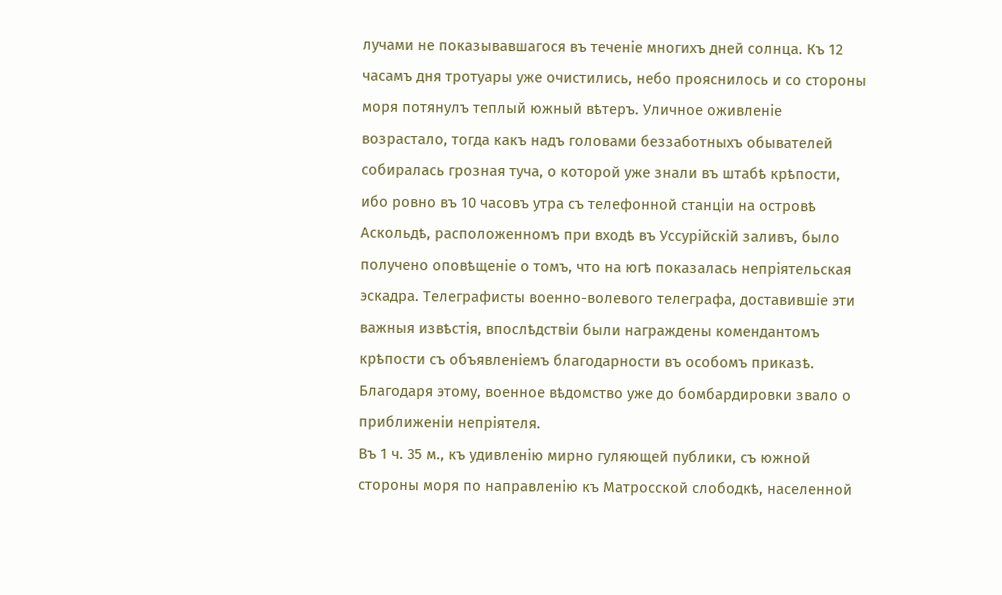лучами не показывавшагося въ теченіе многихъ дней солнца. Къ 12 часамъ дня тротуары уже очистились, небо прояснилось и со стороны моря потянулъ теплый южный вѣтеръ. Уличное оживленіе возрастало, тогда какъ надъ головами беззаботныхъ обывателей собиралась грозная туча, о которой уже знали въ штабѣ крѣпости, ибо ровно въ 10 часовъ утра съ телефонной станціи на островѣ Аскольдѣ, расположенномъ при входѣ въ Уссурійскій заливъ, было получено оповѣщеніе о томъ, что на югѣ показалась непріятельская эскадра. Телеграфисты военно-волевого телеграфа, доставившіе эти важныя извѣстія, впослѣдствіи были награждены комендантомъ крѣпости съ объявленіемъ благодарности въ особомъ приказѣ.
Благодаря этому, военное вѣдомство уже до бомбардировки звало о приближеніи непріятеля.
Въ 1 ч. 35 м., къ удивленію мирно гуляющей публики, съ южной стороны моря по направленію къ Матросской слободкѣ, населенной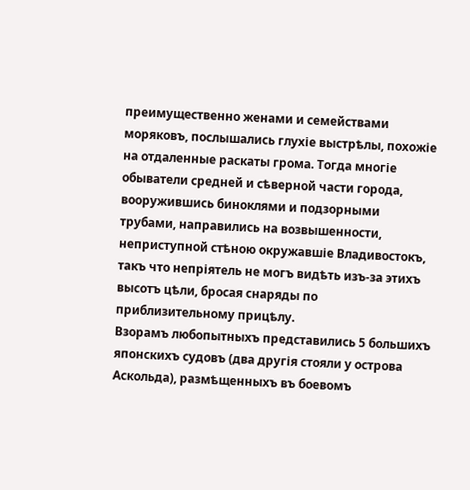преимущественно женами и семействами моряковъ, послышались глухіе выстрѣлы, похожіе на отдаленные раскаты грома. Тогда многіе обыватели средней и сѣверной части города, вооружившись биноклями и подзорными трубами, направились на возвышенности, неприступной стѣною окружавшіе Владивостокъ, такъ что непріятель не могъ видѣть изъ-за этихъ высотъ цѣли, бросая снаряды по приблизительному прицѣлу.
Взорамъ любопытныхъ представились 5 большихъ японскихъ судовъ (два другія стояли у острова Аскольда), размѣщенныхъ въ боевомъ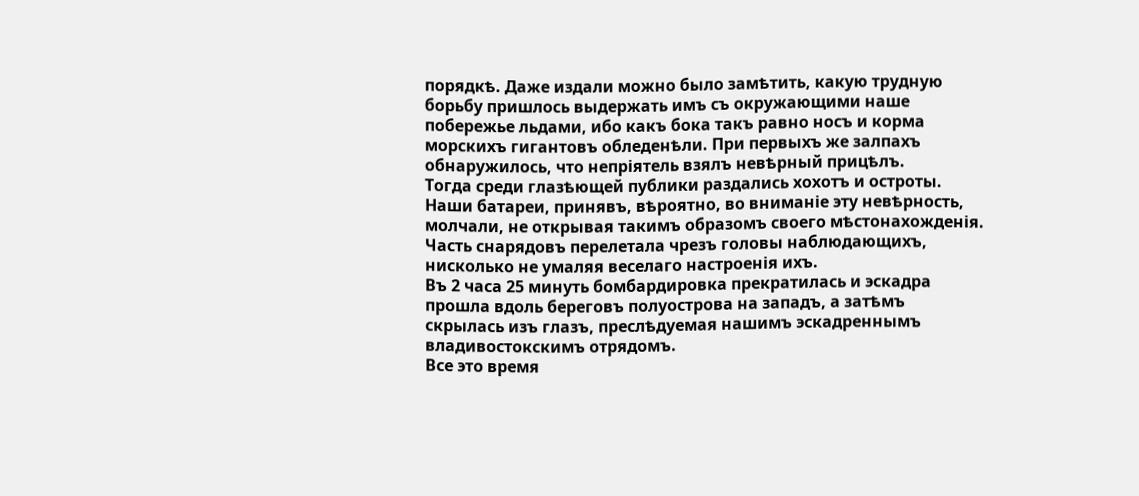порядкѣ. Даже издали можно было замѣтить, какую трудную борьбу пришлось выдержать имъ съ окружающими наше побережье льдами, ибо какъ бока такъ равно носъ и корма морскихъ гигантовъ обледенѣли. При первыхъ же залпахъ обнаружилось, что непріятель взялъ невѣрный прицѣлъ.
Тогда среди глазѣющей публики раздались хохотъ и остроты.
Наши батареи, принявъ, вѣроятно, во вниманіе эту невѣрность, молчали, не открывая такимъ образомъ своего мѣстонахожденія.
Часть снарядовъ перелетала чрезъ головы наблюдающихъ, нисколько не умаляя веселаго настроенія ихъ.
Въ 2 часа 25 минуть бомбардировка прекратилась и эскадра прошла вдоль береговъ полуострова на западъ, а затѣмъ скрылась изъ глазъ, преслѣдуемая нашимъ эскадреннымъ владивостокскимъ отрядомъ.
Все это время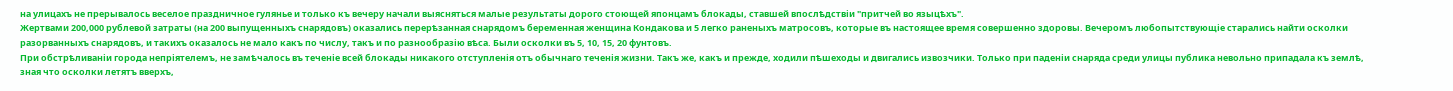на улицахъ не прерывалось веселое праздничное гулянье и только къ вечеру начали выясняться малые результаты дорого стоющей японцамъ блокады, ставшей впослѣдствіи "притчей во языцѣхъ".
Жертвами 200,000 рублевой затраты (на 200 выпущенныхъ снарядовъ) оказались перерѣзанная снарядомъ беременная женщина Кондакова и 5 легко раненыхъ матросовъ, которые въ настоящее время совершенно здоровы. Вечеромъ любопытствующіе старались найти осколки разорванныхъ снарядовъ, и такихъ оказалось не мало какъ по числу, такъ и по разнообразію вѣса. Были осколки въ 5, 10, 15, 20 фунтовъ.
При обстрѣливаніи города непріятелемъ, не замѣчалось въ теченіе всей блокады никакого отступленія отъ обычнаго теченія жизни. Такъ же, какъ и прежде, ходили пѣшеходы и двигались извозчики. Только при паденіи снаряда среди улицы публика невольно припадала къ землѣ, зная что осколки летятъ вверхъ,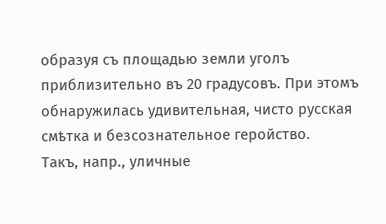образуя съ площадью земли уголъ приблизительно въ 20 градусовъ. При этомъ обнаружилась удивительная, чисто русская смѣтка и безсознательное геройство.
Такъ, напр., уличные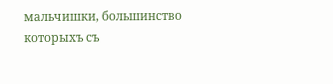мальчишки, большинство которыхъ съ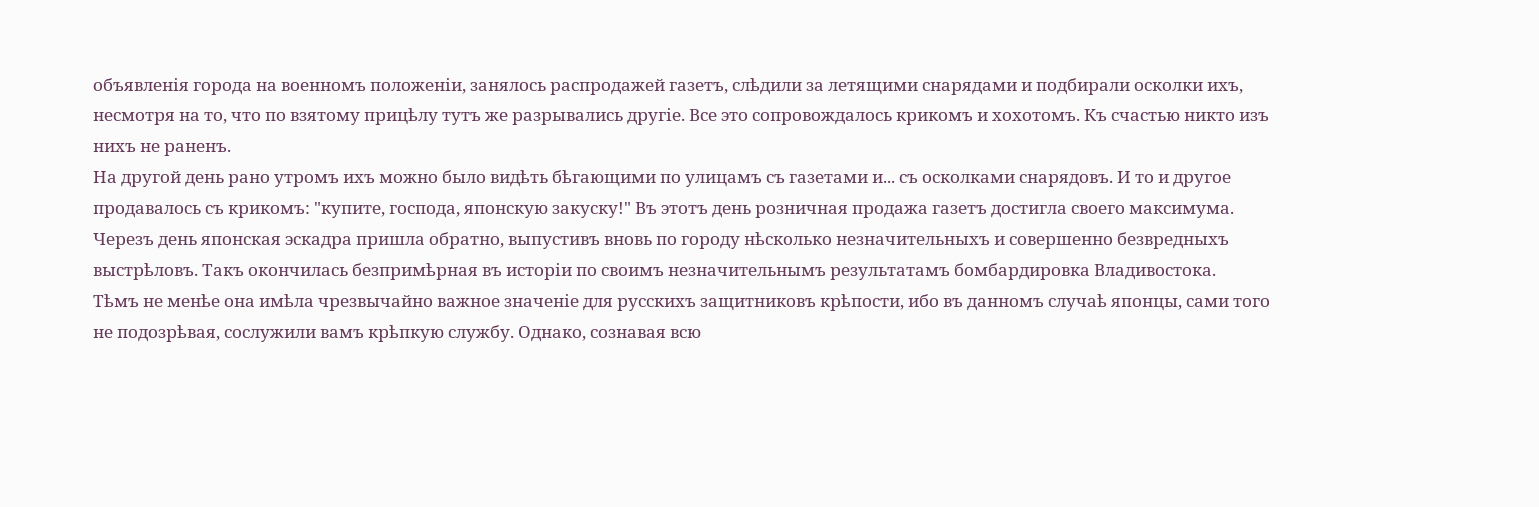объявленія города на военномъ положеніи, занялось распродажей газетъ, слѣдили за летящими снарядами и подбирали осколки ихъ, несмотря на то, что по взятому прицѣлу тутъ же разрывались другіе. Все это сопровождалось крикомъ и хохотомъ. Къ счастью никто изъ нихъ не раненъ.
На другой день рано утромъ ихъ можно было видѣть бѣгающими по улицамъ съ газетами и... съ осколками снарядовъ. И то и другое продавалось съ крикомъ: "купите, господа, японскую закуску!" Въ этотъ день розничная продажа газетъ достигла своего максимума.
Черезъ день японская эскадра пришла обратно, выпустивъ вновь по городу нѣсколько незначительныхъ и совершенно безвредныхъ выстрѣловъ. Такъ окончилась безпримѣрная въ исторіи по своимъ незначительнымъ результатамъ бомбардировка Владивостока.
Тѣмъ не менѣе она имѣла чрезвычайно важное значеніе для русскихъ защитниковъ крѣпости, ибо въ данномъ случаѣ японцы, сами того не подозрѣвая, сослужили вамъ крѣпкую службу. Однако, сознавая всю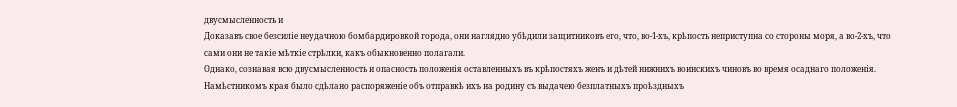двусмысленность и
Доказавъ свое безсиліе неудачною бомбардировкой города, они наглядно убѣдили защитниковъ его, что, во-1-хъ, крѣпость неприступна со стороны моря, a во-2-хъ, что сами они не такіе мѣткіе стрѣлки, какъ обыкновенно полагали.
Однако, сознавая всю двусмысленность и опасность положенія оставленныхъ въ крѣпостяхъ женъ и дѣтей нижнихъ воинскихъ чиновъ во время осаднаго положенія. Намѣстникомъ края было сдѣлано распоряженіе объ отправкѣ ихъ на родину съ выдачею безплатныхъ проѣздныхъ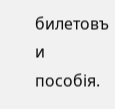билетовъ и пособія.